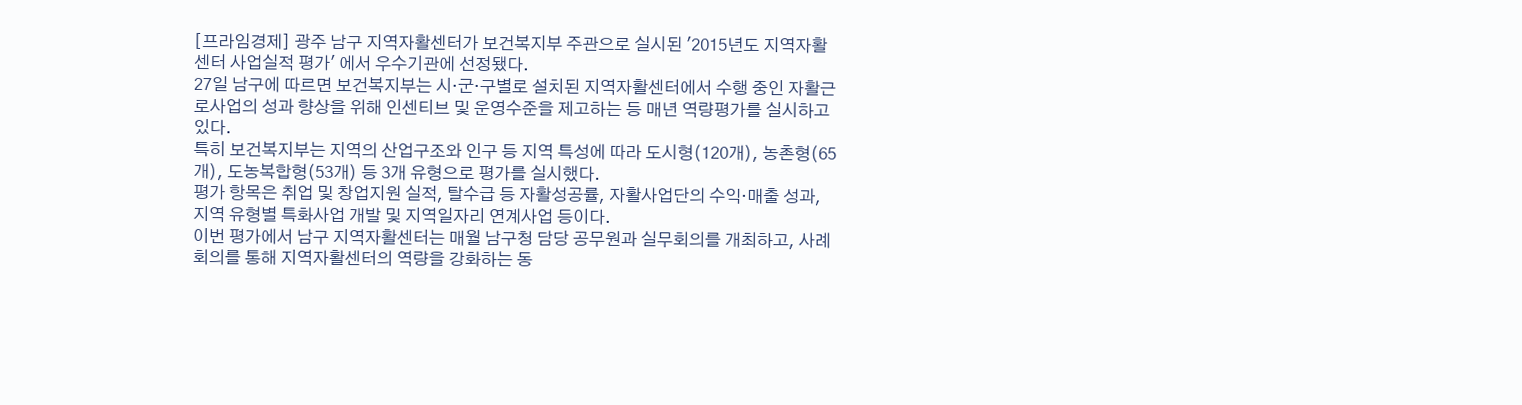[프라임경제] 광주 남구 지역자활센터가 보건복지부 주관으로 실시된 '2015년도 지역자활센터 사업실적 평가' 에서 우수기관에 선정됐다.
27일 남구에 따르면 보건복지부는 시·군·구별로 설치된 지역자활센터에서 수행 중인 자활근로사업의 성과 향상을 위해 인센티브 및 운영수준을 제고하는 등 매년 역량평가를 실시하고 있다.
특히 보건복지부는 지역의 산업구조와 인구 등 지역 특성에 따라 도시형(120개), 농촌형(65개), 도농복합형(53개) 등 3개 유형으로 평가를 실시했다.
평가 항목은 취업 및 창업지원 실적, 탈수급 등 자활성공률, 자활사업단의 수익‧매출 성과, 지역 유형별 특화사업 개발 및 지역일자리 연계사업 등이다.
이번 평가에서 남구 지역자활센터는 매월 남구청 담당 공무원과 실무회의를 개최하고, 사례회의를 통해 지역자활센터의 역량을 강화하는 동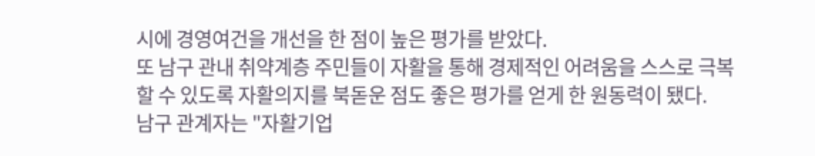시에 경영여건을 개선을 한 점이 높은 평가를 받았다.
또 남구 관내 취약계층 주민들이 자활을 통해 경제적인 어려움을 스스로 극복할 수 있도록 자활의지를 북돋운 점도 좋은 평가를 얻게 한 원동력이 됐다.
남구 관계자는 "자활기업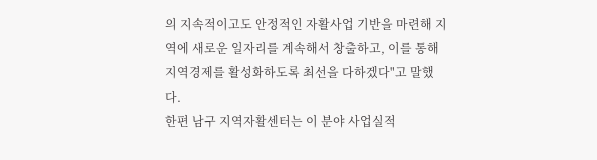의 지속적이고도 안정적인 자활사업 기반을 마련해 지역에 새로운 일자리를 계속해서 창출하고, 이를 통해 지역경제를 활성화하도록 최선을 다하겠다"고 말했다.
한편 남구 지역자활센터는 이 분야 사업실적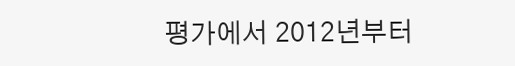평가에서 2012년부터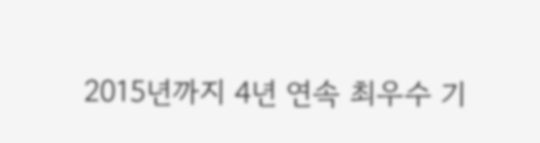2015년까지 4년 연속 최우수 기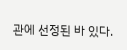관에 선정된 바 있다.